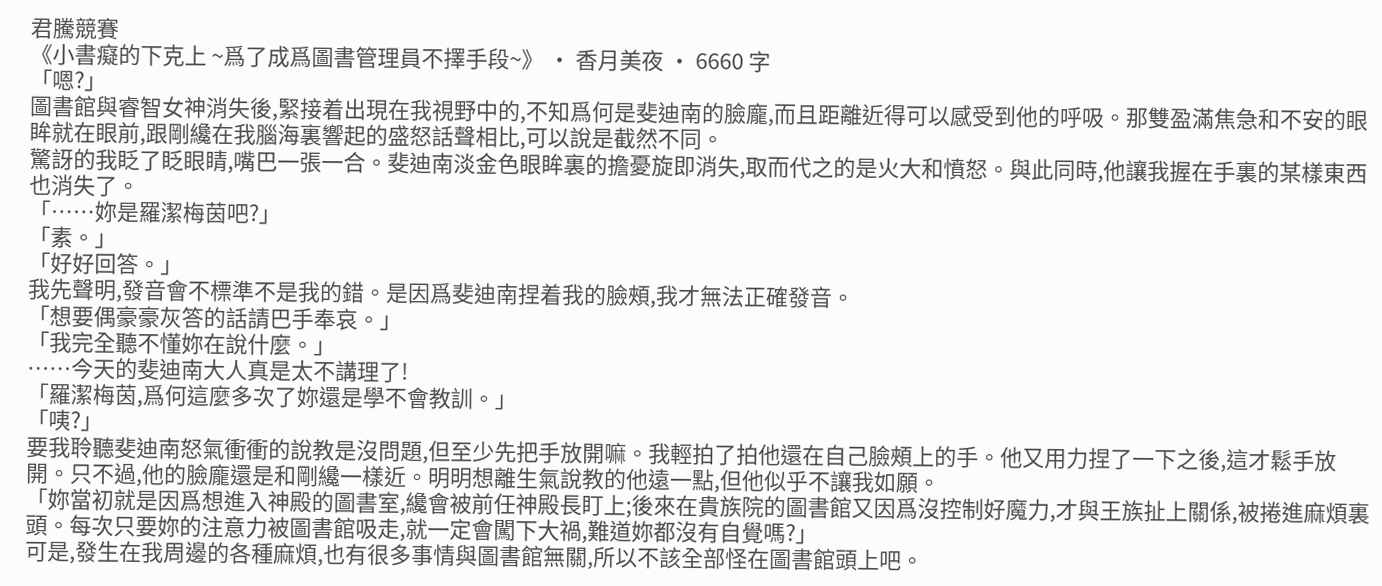君騰競賽
《小書癡的下克上 ~爲了成爲圖書管理員不擇手段~》 · 香月美夜 · 6660 字
「嗯?」
圖書館與睿智女神消失後,緊接着出現在我視野中的,不知爲何是斐迪南的臉龐,而且距離近得可以感受到他的呼吸。那雙盈滿焦急和不安的眼眸就在眼前,跟剛纔在我腦海裏響起的盛怒話聲相比,可以說是截然不同。
驚訝的我眨了眨眼睛,嘴巴一張一合。斐迪南淡金色眼眸裏的擔憂旋即消失,取而代之的是火大和憤怒。與此同時,他讓我握在手裏的某樣東西也消失了。
「……妳是羅潔梅茵吧?」
「素。」
「好好回答。」
我先聲明,發音會不標準不是我的錯。是因爲斐迪南捏着我的臉頰,我才無法正確發音。
「想要偶豪豪灰答的話請巴手奉哀。」
「我完全聽不懂妳在說什麼。」
……今天的斐迪南大人真是太不講理了!
「羅潔梅茵,爲何這麼多次了妳還是學不會教訓。」
「咦?」
要我聆聽斐迪南怒氣衝衝的說教是沒問題,但至少先把手放開嘛。我輕拍了拍他還在自己臉頰上的手。他又用力捏了一下之後,這才鬆手放開。只不過,他的臉龐還是和剛纔一樣近。明明想離生氣說教的他遠一點,但他似乎不讓我如願。
「妳當初就是因爲想進入神殿的圖書室,纔會被前任神殿長盯上;後來在貴族院的圖書館又因爲沒控制好魔力,才與王族扯上關係,被捲進麻煩裏頭。每次只要妳的注意力被圖書館吸走,就一定會闖下大禍,難道妳都沒有自覺嗎?」
可是,發生在我周邊的各種麻煩,也有很多事情與圖書館無關,所以不該全部怪在圖書館頭上吧。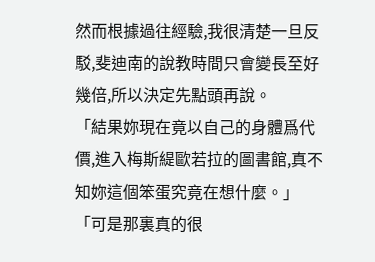然而根據過往經驗,我很清楚一旦反駁,斐迪南的說教時間只會變長至好幾倍,所以決定先點頭再說。
「結果妳現在竟以自己的身體爲代價,進入梅斯緹歐若拉的圖書館,真不知妳這個笨蛋究竟在想什麼。」
「可是那裏真的很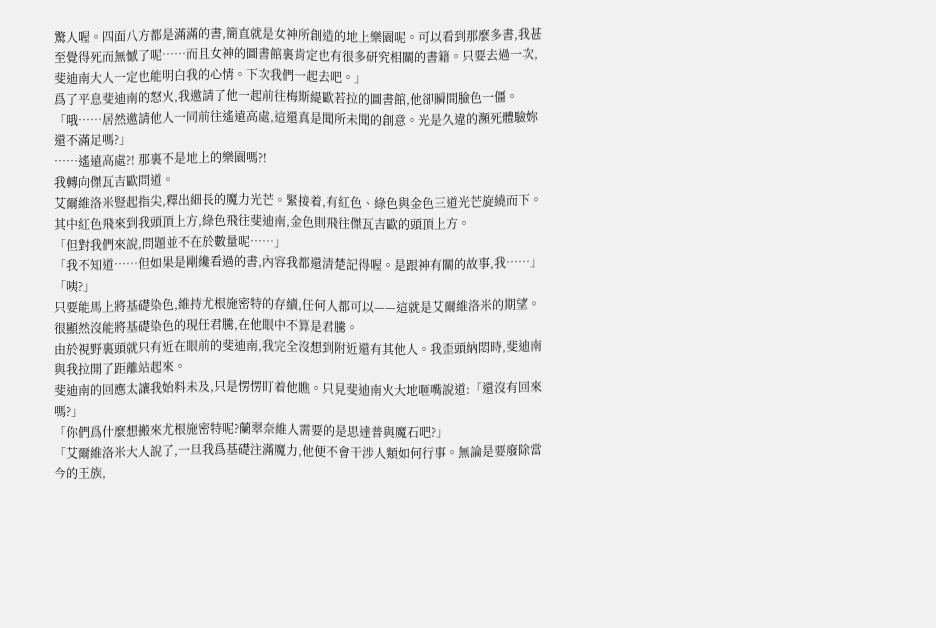驚人喔。四面八方都是滿滿的書,簡直就是女神所創造的地上樂園呢。可以看到那麼多書,我甚至覺得死而無憾了呢……而且女神的圖書館裏肯定也有很多研究相關的書籍。只要去過一次,斐迪南大人一定也能明白我的心情。下次我們一起去吧。」
爲了平息斐迪南的怒火,我邀請了他一起前往梅斯緹歐若拉的圖書館,他卻瞬間臉色一僵。
「哦……居然邀請他人一同前往遙遠高處,這還真是聞所未聞的創意。光是久違的瀕死體驗妳還不滿足嗎?」
……遙遠高處?! 那裏不是地上的樂園嗎?!
我轉向傑瓦吉歐問道。
艾爾維洛米豎起指尖,釋出細長的魔力光芒。緊接着,有紅色、綠色與金色三道光芒旋繞而下。其中紅色飛來到我頭頂上方,綠色飛往斐迪南,金色則飛往傑瓦吉歐的頭頂上方。
「但對我們來說,問題並不在於數量呢……」
「我不知道……但如果是剛纔看過的書,內容我都還清楚記得喔。是跟神有關的故事,我……」
「咦?」
只要能馬上將基礎染色,維持尤根施密特的存續,任何人都可以——這就是艾爾維洛米的期望。很顯然沒能將基礎染色的現任君騰,在他眼中不算是君騰。
由於視野裏頭就只有近在眼前的斐迪南,我完全沒想到附近還有其他人。我歪頭納悶時,斐迪南與我拉開了距離站起來。
斐迪南的回應太讓我始料未及,只是愣愣盯着他瞧。只見斐迪南火大地咂嘴說道:「還沒有回來嗎?」
「你們爲什麼想搬來尤根施密特呢?蘭翠奈維人需要的是思達普與魔石吧?」
「艾爾維洛米大人說了,一旦我爲基礎注滿魔力,他便不會干涉人類如何行事。無論是要廢除當今的王族,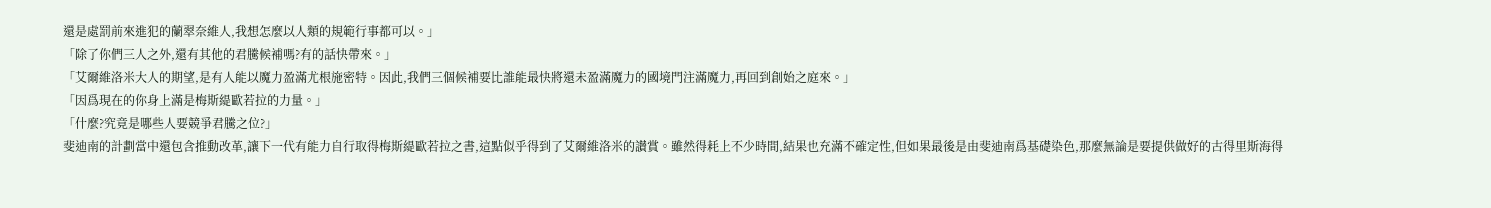還是處罰前來進犯的蘭翠奈維人,我想怎麼以人類的規範行事都可以。」
「除了你們三人之外,還有其他的君騰候補嗎?有的話快帶來。」
「艾爾維洛米大人的期望,是有人能以魔力盈滿尤根施密特。因此,我們三個候補要比誰能最快將還未盈滿魔力的國境門注滿魔力,再回到創始之庭來。」
「因爲現在的你身上滿是梅斯緹歐若拉的力量。」
「什麼?究竟是哪些人要競爭君騰之位?」
斐迪南的計劃當中還包含推動改革,讓下一代有能力自行取得梅斯緹歐若拉之書,這點似乎得到了艾爾維洛米的讃賞。雖然得耗上不少時間,結果也充滿不確定性,但如果最後是由斐迪南爲基礎染色,那麼無論是要提供做好的古得里斯海得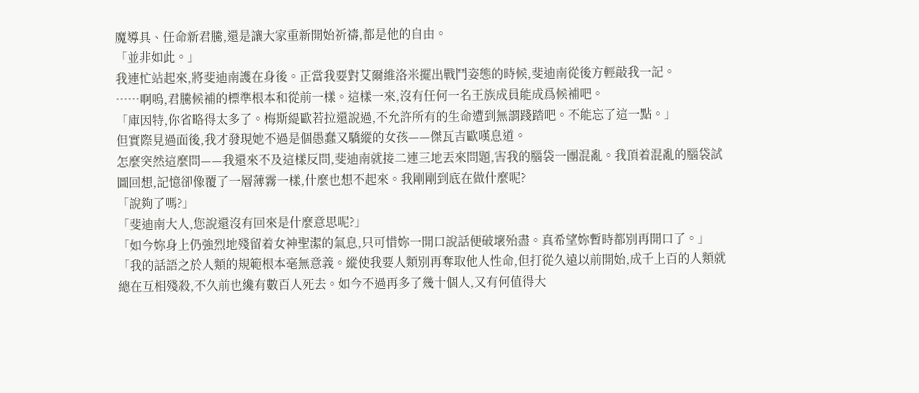魔導具、任命新君騰,還是讓大家重新開始祈禱,都是他的自由。
「並非如此。」
我連忙站起來,將斐迪南護在身後。正當我要對艾爾維洛米擺出戰鬥姿態的時候,斐迪南從後方輕敲我一記。
……啊嗚,君騰候補的標準根本和從前一樣。這樣一來,沒有任何一名王族成員能成爲候補吧。
「庫因特,你省略得太多了。梅斯緹歐若拉還說過,不允許所有的生命遭到無謂踐踏吧。不能忘了這一點。」
但實際見過面後,我才發現她不過是個愚蠢又驕縱的女孩——傑瓦吉歐嘆息道。
怎麼突然這麼問——我還來不及這樣反問,斐迪南就接二連三地丟來問題,害我的腦袋一團混亂。我頂着混亂的腦袋試圖回想,記憶卻像覆了一層薄霧一樣,什麼也想不起來。我剛剛到底在做什麼呢?
「說夠了嗎?」
「斐迪南大人,您說還沒有回來是什麼意思呢?」
「如今妳身上仍強烈地殘留着女神聖潔的氣息,只可惜妳一開口說話便破壞殆盡。真希望妳暫時都別再開口了。」
「我的話語之於人類的規範根本毫無意義。縱使我要人類別再奪取他人性命,但打從久遠以前開始,成千上百的人類就總在互相殘殺,不久前也纔有數百人死去。如今不過再多了幾十個人,又有何值得大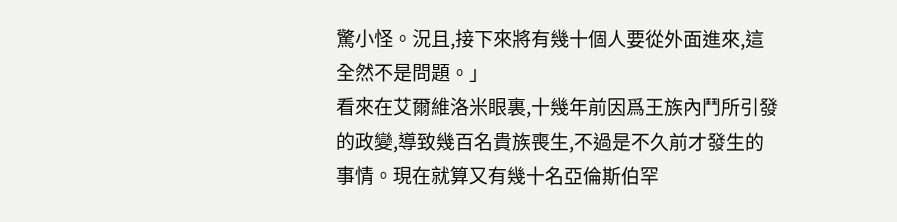驚小怪。況且,接下來將有幾十個人要從外面進來,這全然不是問題。」
看來在艾爾維洛米眼裏,十幾年前因爲王族內鬥所引發的政變,導致幾百名貴族喪生,不過是不久前才發生的事情。現在就算又有幾十名亞倫斯伯罕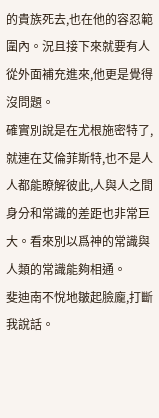的貴族死去,也在他的容忍範圍內。況且接下來就要有人從外面補充進來,他更是覺得沒問題。
確實別說是在尤根施密特了,就連在艾倫菲斯特,也不是人人都能瞭解彼此,人與人之間身分和常識的差距也非常巨大。看來別以爲神的常識與人類的常識能夠相通。
斐迪南不悅地皺起臉龐,打斷我說話。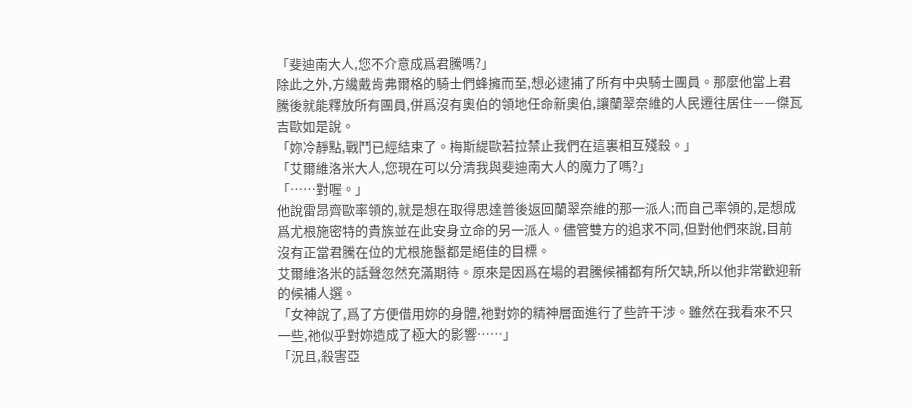「斐迪南大人,您不介意成爲君騰嗎?」
除此之外,方纔戴肯弗爾格的騎士們蜂擁而至,想必逮捕了所有中央騎士團員。那麼他當上君騰後就能釋放所有團員,併爲沒有奧伯的領地任命新奧伯,讓蘭翠奈維的人民遷往居住——傑瓦吉歐如是說。
「妳冷靜點,戰鬥已經結束了。梅斯緹歐若拉禁止我們在這裏相互殘殺。」
「艾爾維洛米大人,您現在可以分清我與斐迪南大人的魔力了嗎?」
「……對喔。」
他說雷昂齊歐率領的,就是想在取得思達普後返回蘭翠奈維的那一派人;而自己率領的,是想成爲尤根施密特的貴族並在此安身立命的另一派人。儘管雙方的追求不同,但對他們來說,目前沒有正當君騰在位的尤根施鬣都是絕佳的目標。
艾爾維洛米的話聲忽然充滿期待。原來是因爲在場的君騰候補都有所欠缺,所以他非常歡迎新的候補人選。
「女神說了,爲了方便借用妳的身體,祂對妳的精神層面進行了些許干涉。雖然在我看來不只一些,祂似乎對妳造成了極大的影響……」
「況且,殺害亞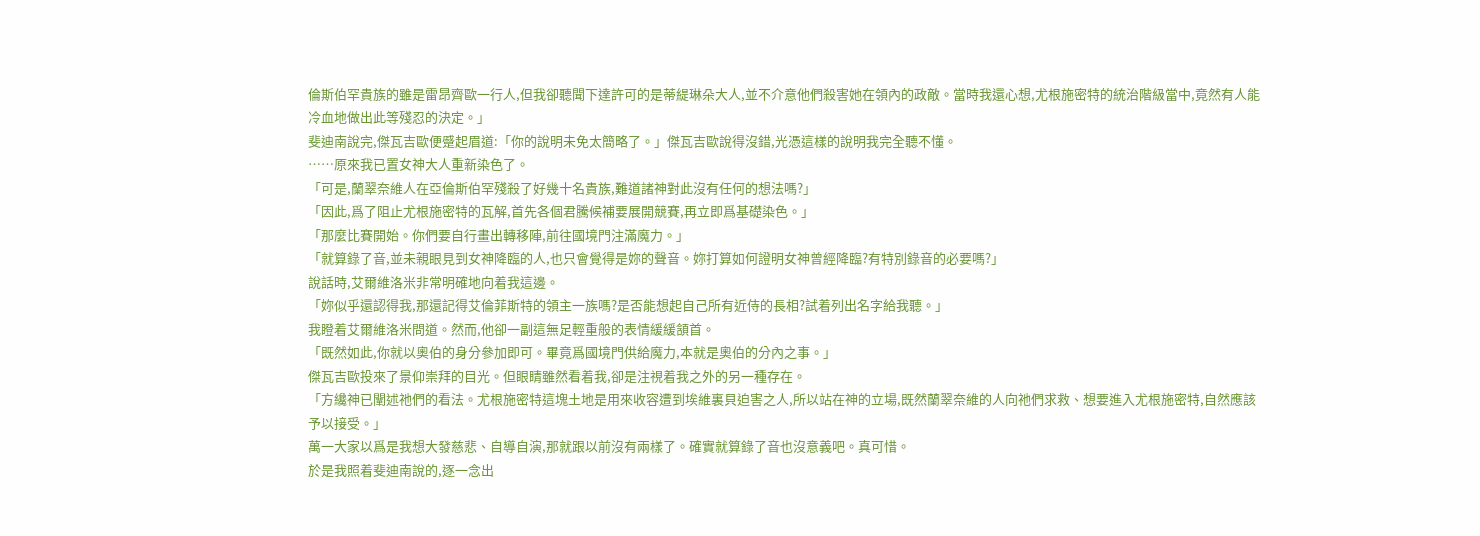倫斯伯罕貴族的雖是雷昂齊歐一行人,但我卻聽聞下達許可的是蒂緹琳朵大人,並不介意他們殺害她在領內的政敵。當時我還心想,尤根施密特的統治階級當中,竟然有人能冷血地做出此等殘忍的決定。」
斐迪南說完,傑瓦吉歐便蹙起眉道:「你的說明未免太簡略了。」傑瓦吉歐說得沒錯,光憑這樣的說明我完全聽不懂。
……原來我已置女神大人重新染色了。
「可是,蘭翠奈維人在亞倫斯伯罕殘殺了好幾十名貴族,難道諸神對此沒有任何的想法嗎?」
「因此,爲了阻止尤根施密特的瓦解,首先各個君騰候補要展開競賽,再立即爲基礎染色。」
「那麼比賽開始。你們要自行畫出轉移陣,前往國境門注滿魔力。」
「就算錄了音,並未親眼見到女神降臨的人,也只會覺得是妳的聲音。妳打算如何證明女神曾經降臨?有特別錄音的必要嗎?」
說話時,艾爾維洛米非常明確地向着我這邊。
「妳似乎還認得我,那還記得艾倫菲斯特的領主一族嗎?是否能想起自己所有近侍的長相?試着列出名字給我聽。」
我瞪着艾爾維洛米問道。然而,他卻一副這無足輕重般的表情緩緩頷首。
「既然如此,你就以奧伯的身分參加即可。畢竟爲國境門供給魔力,本就是奧伯的分內之事。」
傑瓦吉歐投來了景仰崇拜的目光。但眼睛雖然看着我,卻是注視着我之外的另一種存在。
「方纔神已闡述祂們的看法。尤根施密特這塊土地是用來收容遭到埃維裏貝迫害之人,所以站在神的立場,既然蘭翠奈維的人向祂們求救、想要進入尤根施密特,自然應該予以接受。」
萬一大家以爲是我想大發慈悲、自導自演,那就跟以前沒有兩樣了。確實就算錄了音也沒意義吧。真可惜。
於是我照着斐迪南說的,逐一念出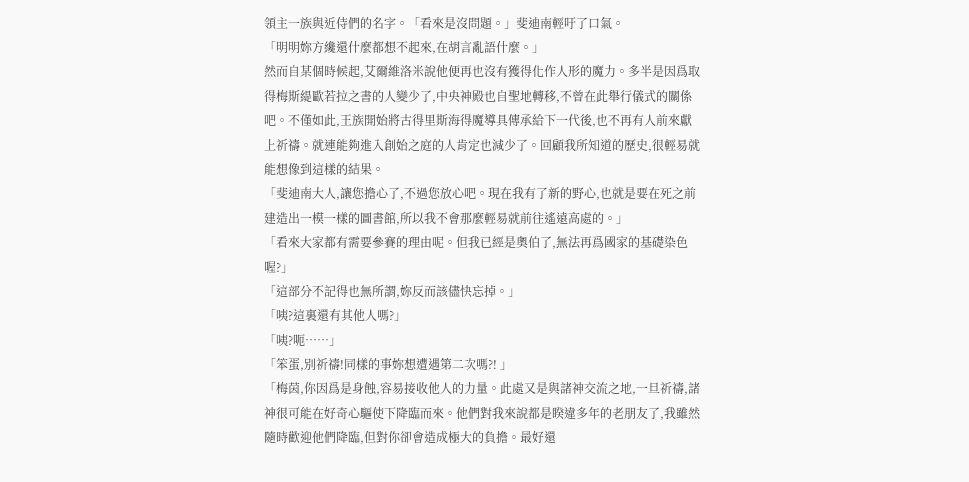領主一族與近侍們的名字。「看來是沒問題。」斐迪南輕吁了口氣。
「明明妳方纔還什麼都想不起來,在胡言亂語什麼。」
然而自某個時候起,艾爾維洛米說他便再也沒有獲得化作人形的魔力。多半是因爲取得梅斯緹歐若拉之書的人變少了,中央神殿也自聖地轉移,不曾在此舉行儀式的關係吧。不僅如此,王族開始將古得里斯海得魔導具傳承給下一代後,也不再有人前來獻上祈禱。就連能夠進入創始之庭的人肯定也減少了。回顧我所知道的歷史,很輕易就能想像到這樣的結果。
「斐迪南大人,讓您擔心了,不過您放心吧。現在我有了新的野心,也就是要在死之前建造出一模一樣的圖書館,所以我不會那麼輕易就前往遙遠高處的。」
「看來大家都有需要參賽的理由呢。但我已經是奧伯了,無法再爲國家的基礎染色喔?」
「這部分不記得也無所謂,妳反而該儘快忘掉。」
「咦?這裏還有其他人嗎?」
「咦?呃……」
「笨蛋,別祈禱!同樣的事妳想遭遇第二次嗎?! 」
「梅茵,你因爲是身蝕,容易接收他人的力量。此處又是與諸神交流之地,一旦祈禱,諸神很可能在好奇心驅使下降臨而來。他們對我來說都是睽違多年的老朋友了,我雖然隨時歡迎他們降臨,但對你卻會造成極大的負擔。最好還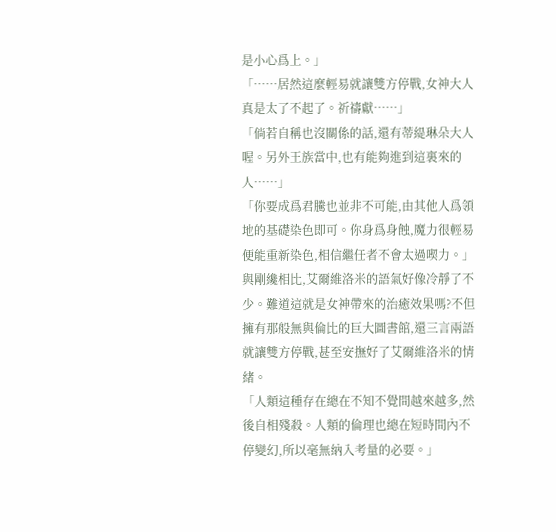是小心爲上。」
「……居然這麼輕易就讓雙方停戰,女神大人真是太了不起了。祈禱獻……」
「倘若自稱也沒關係的話,還有蒂緹琳朵大人喔。另外王族當中,也有能夠進到這裏來的人……」
「你要成爲君騰也並非不可能,由其他人爲領地的基礎染色即可。你身爲身蝕,魔力很輕易便能重新染色,相信繼任者不會太過喫力。」
與剛纔相比,艾爾維洛米的語氣好像冷靜了不少。難道這就是女神帶來的治癒效果嗎?不但擁有那般無與倫比的巨大圖書館,還三言兩語就讓雙方停戰,甚至安撫好了艾爾維洛米的情緒。
「人類這種存在總在不知不覺間越來越多,然後自相殘殺。人類的倫理也總在短時間內不停變幻,所以毫無納入考量的必要。」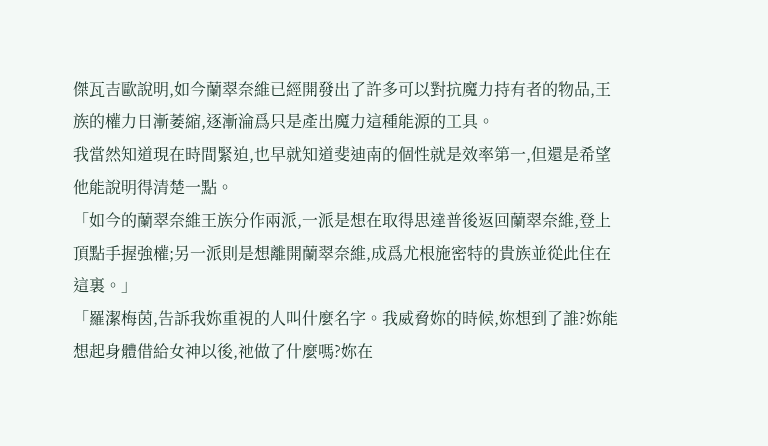傑瓦吉歐說明,如今蘭翠奈維已經開發出了許多可以對抗魔力持有者的物品,王族的權力日漸萎縮,逐漸淪爲只是產出魔力這種能源的工具。
我當然知道現在時間緊迫,也早就知道斐迪南的個性就是效率第一,但還是希望他能說明得清楚一點。
「如今的蘭翠奈維王族分作兩派,一派是想在取得思達普後返回蘭翠奈維,登上頂點手握強權;另一派則是想離開蘭翠奈維,成爲尤根施密特的貴族並從此住在這裏。」
「羅潔梅茵,告訴我妳重視的人叫什麼名字。我威脅妳的時候,妳想到了誰?妳能想起身體借給女神以後,祂做了什麼嗎?妳在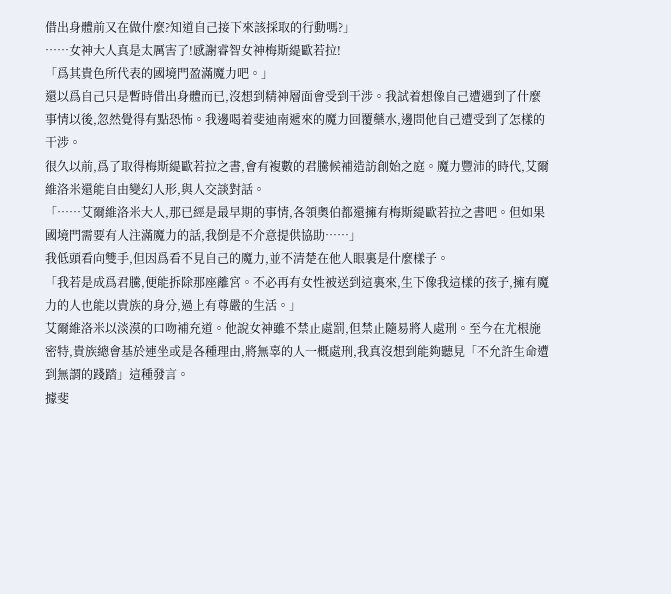借出身體前又在做什麼?知道自己接下來該採取的行動嗎?」
……女神大人真是太厲害了!感謝睿智女神梅斯緹歐若拉!
「爲其貴色所代表的國境門盈滿魔力吧。」
還以爲自己只是暫時借出身體而已,沒想到精神層面會受到干涉。我試着想像自己遭遇到了什麼事情以後,忽然覺得有點恐怖。我邊喝着斐迪南遞來的魔力回覆藥水,邊問他自己遭受到了怎樣的干涉。
很久以前,爲了取得梅斯緹歐若拉之書,會有複數的君騰候補造訪創始之庭。魔力豐沛的時代,艾爾維洛米還能自由變幻人形,與人交談對話。
「……艾爾維洛米大人,那已經是最早期的事情,各領奧伯都還擁有梅斯緹歐若拉之書吧。但如果國境門需要有人注滿魔力的話,我倒是不介意提供協助……」
我低頭看向雙手,但因爲看不見自己的魔力,並不清楚在他人眼裏是什麼樣子。
「我若是成爲君騰,便能拆除那座離宮。不必再有女性被送到這裏來,生下像我這樣的孩子,擁有魔力的人也能以貴族的身分,過上有尊嚴的生活。」
艾爾維洛米以淡漠的口吻補充道。他說女神雖不禁止處罰,但禁止隨易將人處刑。至今在尤根施密特,貴族總會基於連坐或是各種理由,將無辜的人一概處刑,我真沒想到能夠聽見「不允許生命遭到無謂的踐踏」這種發言。
據斐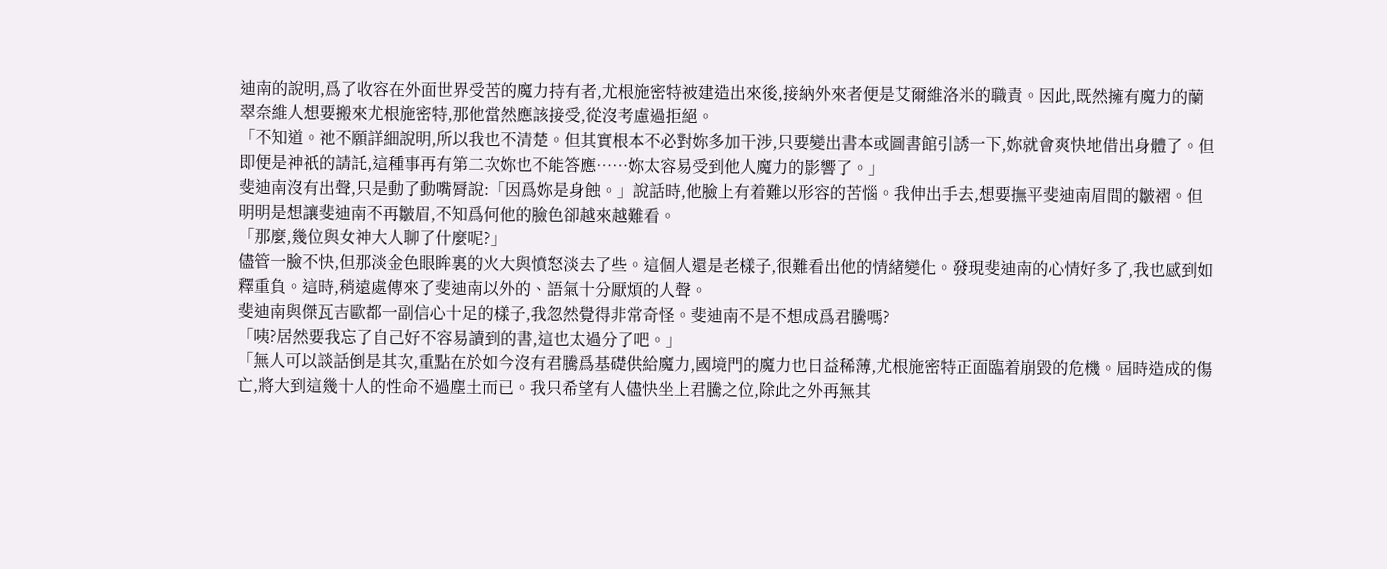迪南的說明,爲了收容在外面世界受苦的魔力持有者,尤根施密特被建造出來後,接納外來者便是艾爾維洛米的職責。因此,既然擁有魔力的蘭翠奈維人想要搬來尤根施密特,那他當然應該接受,從沒考慮過拒絕。
「不知道。祂不願詳細說明,所以我也不清楚。但其實根本不必對妳多加干涉,只要變出書本或圖書館引誘一下,妳就會爽快地借出身體了。但即便是神祇的請託,這種事再有第二次妳也不能答應……妳太容易受到他人魔力的影響了。」
斐迪南沒有出聲,只是動了動嘴脣說:「因爲妳是身蝕。」說話時,他臉上有着難以形容的苦惱。我伸出手去,想要撫平斐迪南眉間的皺褶。但明明是想讓斐迪南不再皺眉,不知爲何他的臉色卻越來越難看。
「那麼,幾位與女神大人聊了什麼呢?」
儘管一臉不快,但那淡金色眼眸裏的火大與憤怒淡去了些。這個人還是老樣子,很難看出他的情緒變化。發現斐迪南的心情好多了,我也感到如釋重負。這時,稍遠處傳來了斐迪南以外的、語氣十分厭煩的人聲。
斐迪南與傑瓦吉歐都一副信心十足的樣子,我忽然覺得非常奇怪。斐迪南不是不想成爲君騰嗎?
「咦?居然要我忘了自己好不容易讀到的書,這也太過分了吧。」
「無人可以談話倒是其次,重點在於如今沒有君騰爲基礎供給魔力,國境門的魔力也日益稀薄,尤根施密特正面臨着崩毀的危機。屆時造成的傷亡,將大到這幾十人的性命不過塵土而已。我只希望有人儘快坐上君騰之位,除此之外再無其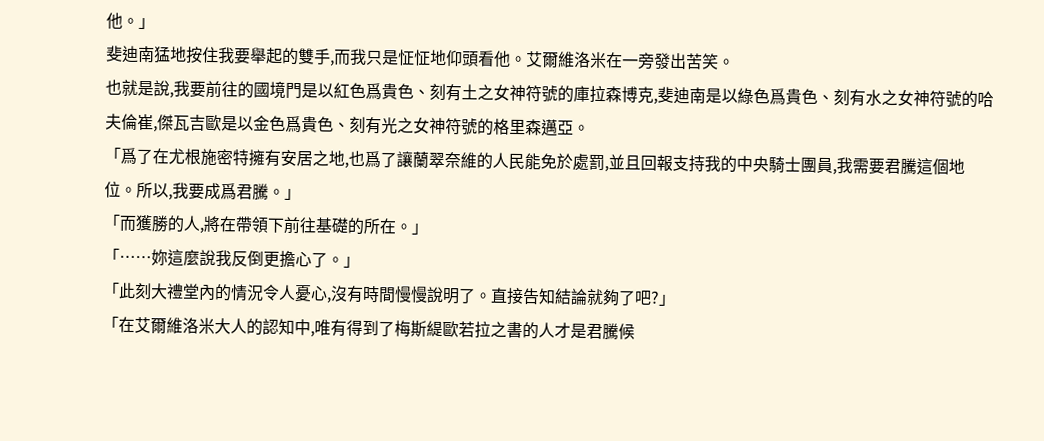他。」
斐迪南猛地按住我要舉起的雙手,而我只是怔怔地仰頭看他。艾爾維洛米在一旁發出苦笑。
也就是說,我要前往的國境門是以紅色爲貴色、刻有土之女神符號的庫拉森博克,斐迪南是以綠色爲貴色、刻有水之女神符號的哈夫倫崔,傑瓦吉歐是以金色爲貴色、刻有光之女神符號的格里森邁亞。
「爲了在尤根施密特擁有安居之地,也爲了讓蘭翠奈維的人民能免於處罰,並且回報支持我的中央騎士團員,我需要君騰這個地位。所以,我要成爲君騰。」
「而獲勝的人,將在帶領下前往基礎的所在。」
「……妳這麼說我反倒更擔心了。」
「此刻大禮堂內的情況令人憂心,沒有時間慢慢說明了。直接告知結論就夠了吧?」
「在艾爾維洛米大人的認知中,唯有得到了梅斯緹歐若拉之書的人才是君騰候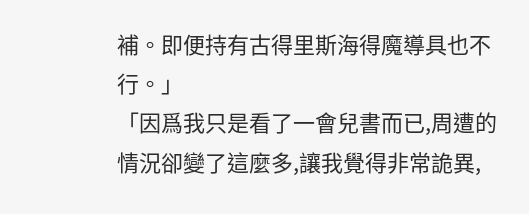補。即便持有古得里斯海得魔導具也不行。」
「因爲我只是看了一會兒書而已,周遭的情況卻變了這麼多,讓我覺得非常詭異,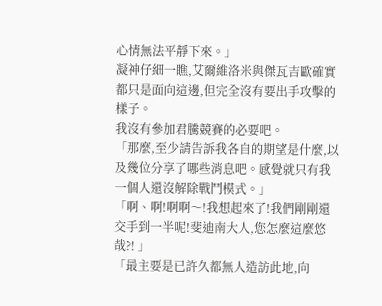心情無法平靜下來。」
凝神仔細一瞧,艾爾維洛米與傑瓦吉歐確實都只是面向這邊,但完全沒有要出手攻擊的樣子。
我沒有參加君騰競賽的必要吧。
「那麼,至少請告訴我各自的期望是什麼,以及幾位分享了哪些消息吧。感覺就只有我一個人還沒解除戰鬥模式。」
「啊、啊!啊啊〜!我想起來了!我們剛剛還交手到一半呢!斐迪南大人,您怎麼這麼悠哉?! 」
「最主要是已許久都無人造訪此地,向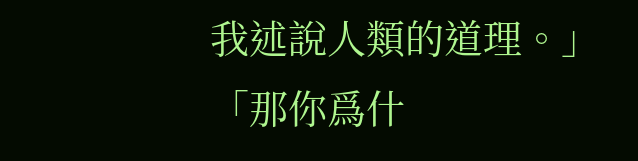我述說人類的道理。」
「那你爲什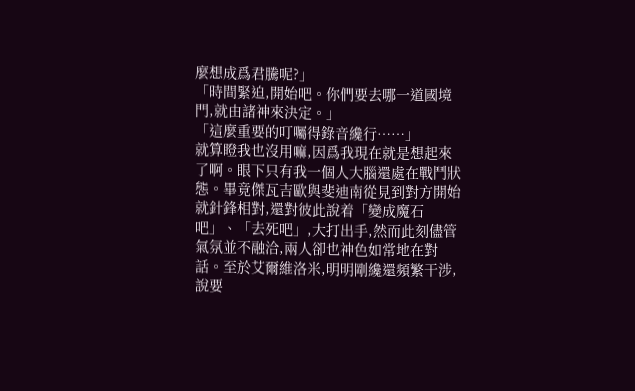麼想成爲君騰呢?」
「時間緊迫,開始吧。你們要去哪一道國境門,就由諸神來決定。」
「這麼重要的叮囑得錄音纔行……」
就算瞪我也沒用嘛,因爲我現在就是想起來了啊。眼下只有我一個人大腦還處在戰鬥狀態。畢竟傑瓦吉歐與斐迪南從見到對方開始就針鋒相對,還對彼此說着「變成魔石吧」、「去死吧」,大打出手,然而此刻儘管氣氛並不融洽,兩人卻也神色如常地在對話。至於艾爾維洛米,明明剛纔還頻繁干涉,說要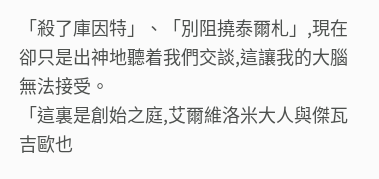「殺了庫因特」、「別阻撓泰爾札」,現在卻只是出神地聽着我們交談,這讓我的大腦無法接受。
「這裏是創始之庭,艾爾維洛米大人與傑瓦吉歐也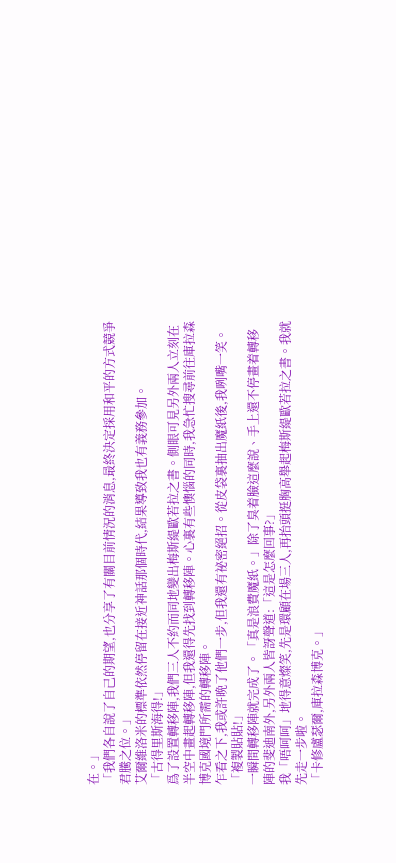在。」
「我們各自說了自己的期望,也分享了有關目前情況的消息,最終決定採用和平的方式競爭君騰之位。」
艾爾維洛米的標準依然停留在接近神話那個時代,結果導致我也有義務參加。
「古得里斯海得!」
爲了設置轉移陣,我們三人不約而同地變出梅斯緹歐若拉之書。側眼可見另外兩人立刻在半空中畫起轉移陣,但我還得先找到轉移陣。心裏有些懊惱的同時,我急忙搜尋前往庫拉森博克國境門所需的轉移陣。
乍看之下,我或許晩了他們一步,但我還有祕密絕招。從皮袋裏抽出魔紙後,我咧嘴一笑。
「複製貼貼!」
一瞬間轉移陣就完成了。「真是浪費魔紙。」除了臭着臉這麼說、手上還不停畫着轉移陣的斐迪南外,另外兩人皆訝聲道:「這是怎麼回事?」
我「唔呵呵」地得意燦笑,先是環顧在場三人,再抬頭挺胸高舉起梅斯緹歐若拉之書。我就先走一步啦。
「卡修盧瑟爾,庫拉森博克。」